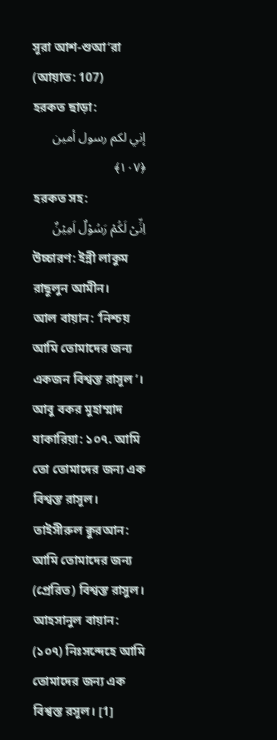সূরা আশ-শুআ‘রা (আয়াত: 107)
হরকত ছাড়া:
إني لكم رسول أمين ﴿١٠٧﴾
হরকত সহ:
اِنِّیْ لَکُمْ رَسُوْلٌ اَمِیْنٌ
উচ্চারণ: ইন্নী লাকুম রাছূলুন আমীন।
আল বায়ান: ‘নিশ্চয় আমি তোমাদের জন্য একজন বিশ্বস্ত রাসূল’।
আবু বকর মুহাম্মাদ যাকারিয়া: ১০৭. আমি তো তোমাদের জন্য এক বিশ্বস্ত রাসূল।
তাইসীরুল ক্বুরআন: আমি তোমাদের জন্য (প্রেরিত) বিশ্বস্ত রাসুল।
আহসানুল বায়ান: (১০৭) নিঃসন্দেহে আমি তোমাদের জন্য এক বিশ্বস্ত রসূল। [1]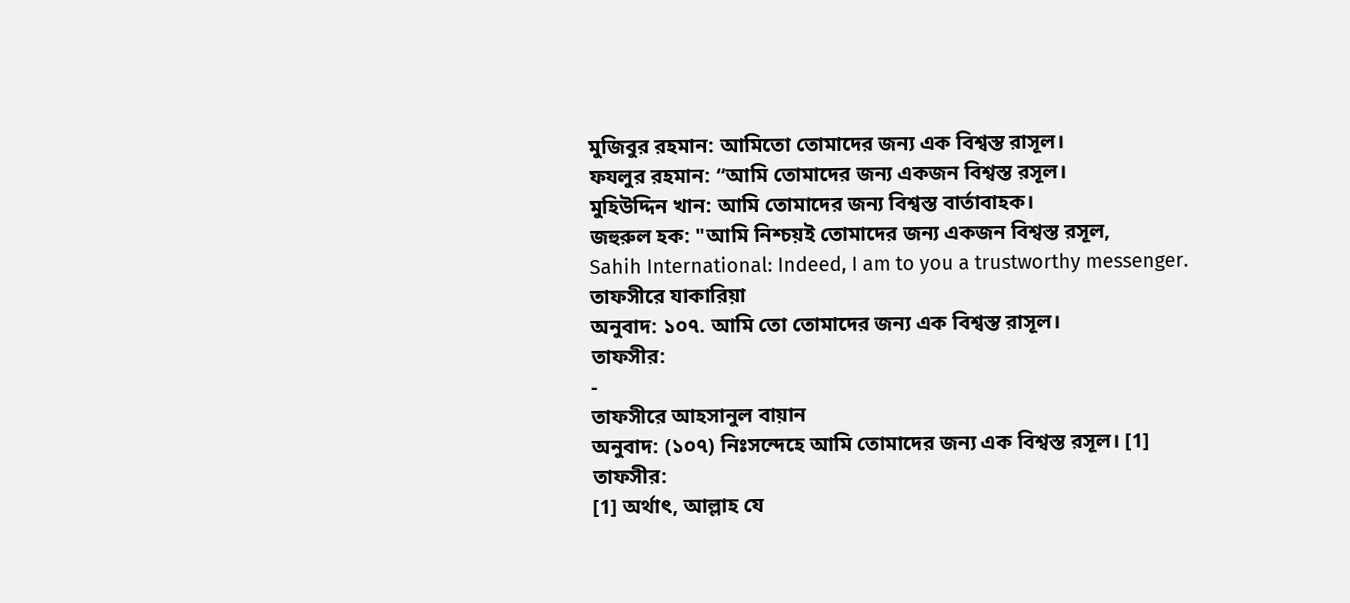মুজিবুর রহমান: আমিতো তোমাদের জন্য এক বিশ্বস্ত রাসূল।
ফযলুর রহমান: “আমি তোমাদের জন্য একজন বিশ্বস্ত রসূল।
মুহিউদ্দিন খান: আমি তোমাদের জন্য বিশ্বস্ত বার্তাবাহক।
জহুরুল হক: "আমি নিশ্চয়ই তোমাদের জন্য একজন বিশ্বস্ত রসূল,
Sahih International: Indeed, I am to you a trustworthy messenger.
তাফসীরে যাকারিয়া
অনুবাদ: ১০৭. আমি তো তোমাদের জন্য এক বিশ্বস্ত রাসূল।
তাফসীর:
-
তাফসীরে আহসানুল বায়ান
অনুবাদ: (১০৭) নিঃসন্দেহে আমি তোমাদের জন্য এক বিশ্বস্ত রসূল। [1]
তাফসীর:
[1] অর্থাৎ, আল্লাহ যে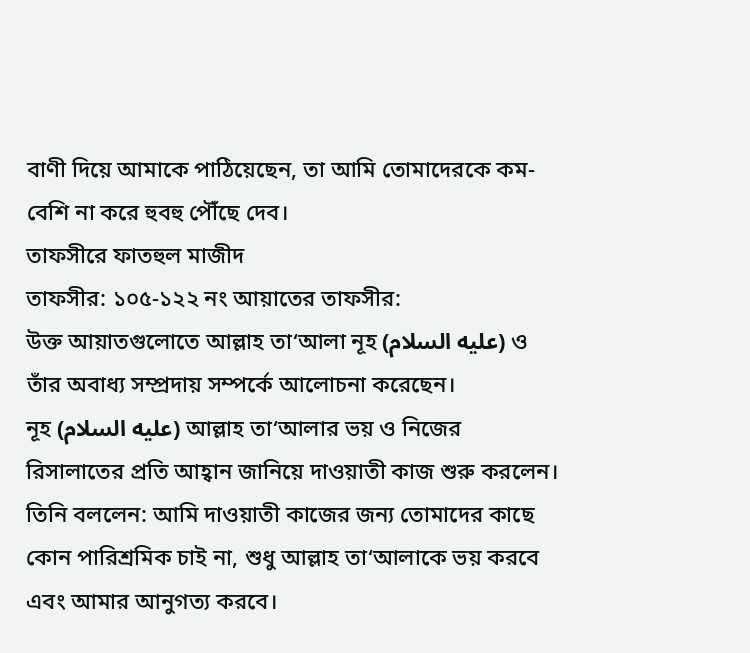বাণী দিয়ে আমাকে পাঠিয়েছেন, তা আমি তোমাদেরকে কম-বেশি না করে হুবহু পৌঁছে দেব।
তাফসীরে ফাতহুল মাজীদ
তাফসীর: ১০৫-১২২ নং আয়াতের তাফসীর:
উক্ত আয়াতগুলোতে আল্লাহ তা‘আলা নূহ (عليه السلام) ও তাঁর অবাধ্য সম্প্রদায় সম্পর্কে আলোচনা করেছেন।
নূহ (عليه السلام) আল্লাহ তা‘আলার ভয় ও নিজের রিসালাতের প্রতি আহ্বান জানিয়ে দাওয়াতী কাজ শুরু করলেন। তিনি বললেন: আমি দাওয়াতী কাজের জন্য তোমাদের কাছে কোন পারিশ্রমিক চাই না, শুধু আল্লাহ তা‘আলাকে ভয় করবে এবং আমার আনুগত্য করবে।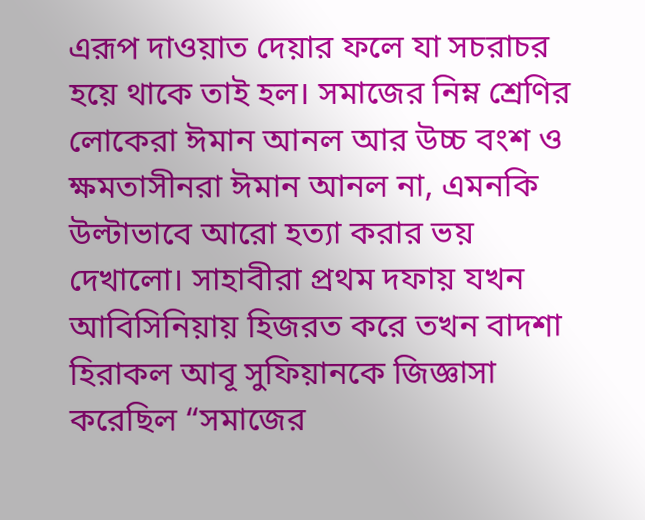এরূপ দাওয়াত দেয়ার ফলে যা সচরাচর হয়ে থাকে তাই হল। সমাজের নিম্ন শ্রেণির লোকেরা ঈমান আনল আর উচ্চ বংশ ও ক্ষমতাসীনরা ঈমান আনল না, এমনকি উল্টাভাবে আরো হত্যা করার ভয় দেখালো। সাহাবীরা প্রথম দফায় যখন আবিসিনিয়ায় হিজরত করে তখন বাদশা হিরাকল আবূ সুফিয়ানকে জিজ্ঞাসা করেছিল “সমাজের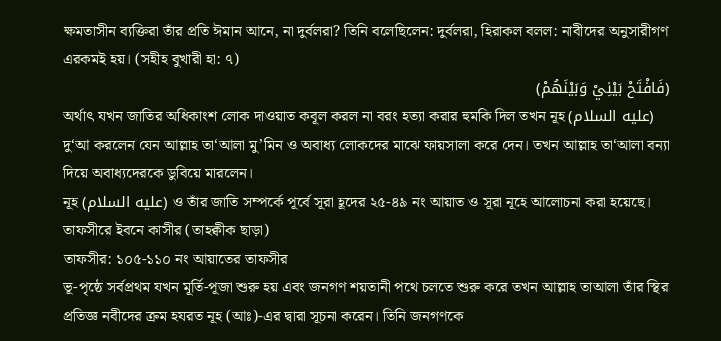ক্ষমতাসীন ব্যক্তিরা তাঁর প্রতি ঈমান আনে, না দুর্বলরা? তিনি বলেছিলেন: দুর্বলরা, হিরাকল বলল: নাবীদের অনুসারীগণ এরকমই হয়। (সহীহ বুখারী হা: ৭)
(فَافْتَحْ بَيْنِيْ وَبَيْنَهُمْ)
অর্থাৎ যখন জাতির অধিকাংশ লোক দাওয়াত কবূল করল না বরং হত্যা করার হুমকি দিল তখন নূহ (عليه السلام) দু‘আ করলেন যেন আল্লাহ তা‘আলা মু’মিন ও অবাধ্য লোকদের মাঝে ফায়সালা করে দেন। তখন আল্লাহ তা‘আলা বন্যা দিয়ে অবাধ্যদেরকে ডুবিয়ে মারলেন।
নূহ (عليه السلام) ও তাঁর জাতি সম্পর্কে পূর্বে সূরা হূদের ২৫-৪৯ নং আয়াত ও সূরা নূহে আলোচনা করা হয়েছে।
তাফসীরে ইবনে কাসীর (তাহক্বীক ছাড়া)
তাফসীর: ১০৫-১১০ নং আয়াতের তাফসীর
ভূ-পৃষ্ঠে সর্বপ্রথম যখন মূর্তি-পূজা শুরু হয় এবং জনগণ শয়তানী পথে চলতে শুরু করে তখন আল্লাহ তাআলা তাঁর স্থির প্রতিজ্ঞ নবীদের ক্রম হযরত নূহ (আঃ)-এর দ্বারা সূচনা করেন। তিনি জনগণকে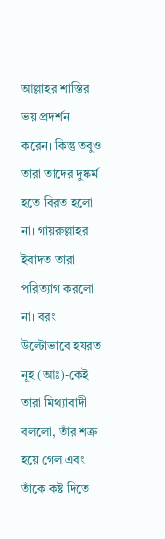আল্লাহর শাস্তির ভয় প্রদর্শন করেন। কিন্তু তবুও তারা তাদের দুষ্কর্ম হতে বিরত হলো না। গায়রুল্লাহর ইবাদত তারা পরিত্যাগ করলো না। বরং উল্টোভাবে হযরত নূহ (আঃ)-কেই তারা মিথ্যাবাদী বললো, তাঁর শত্রু হয়ে গেল এবং তাঁকে কষ্ট দিতে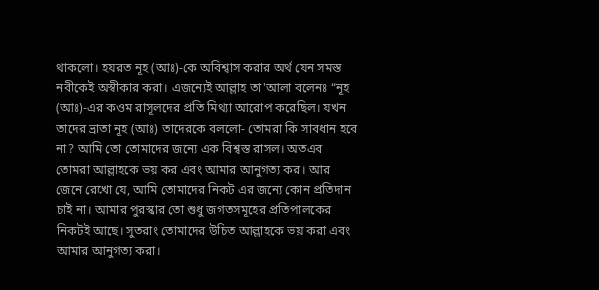থাকলো। হযরত নূহ (আঃ)-কে অবিশ্বাস করার অর্থ যেন সমস্ত নবীকেই অস্বীকার করা। এজন্যেই আল্লাহ তা'আলা বলেনঃ “নূহ (আঃ)-এর কওম রাসূলদের প্রতি মিথ্যা আরোপ করেছিল। যখন তাদের ভ্রাতা নূহ (আঃ) তাদেরকে বললো- তোমরা কি সাবধান হবে না? আমি তো তোমাদের জন্যে এক বিশ্বস্ত রাসল। অতএব তোমরা আল্লাহকে ভয় কর এবং আমার আনুগত্য কর। আর জেনে রেখো যে, আমি তোমাদের নিকট এর জন্যে কোন প্রতিদান চাই না। আমার পুরস্কার তো শুধু জগতসমূহের প্রতিপালকের নিকটই আছে। সুতরাং তোমাদের উচিত আল্লাহকে ভয় করা এবং আমার আনুগত্য করা।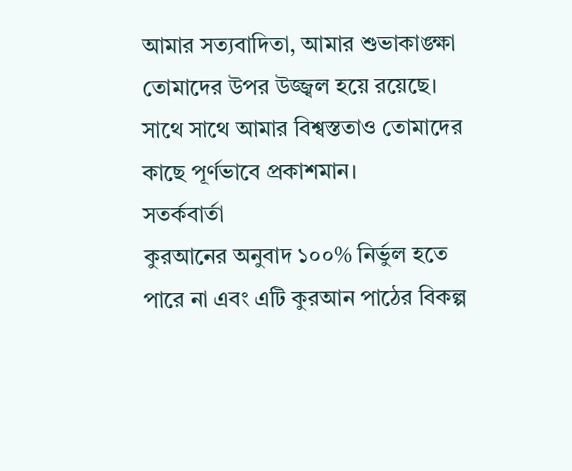আমার সত্যবাদিতা, আমার শুভাকাঙ্ক্ষা তোমাদের উপর উজ্জ্বল হয়ে রয়েছে। সাথে সাথে আমার বিশ্বস্ততাও তোমাদের কাছে পূর্ণভাবে প্রকাশমান।
সতর্কবার্তা
কুরআনের অনুবাদ ১০০% নির্ভুল হতে পারে না এবং এটি কুরআন পাঠের বিকল্প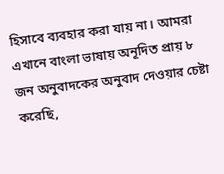হিসাবে ব্যবহার করা যায় না। আমরা এখানে বাংলা ভাষায় অনূদিত প্রায় ৮ জন অনুবাদকের অনুবাদ দেওয়ার চেষ্টা করেছি,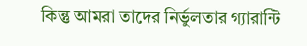কিন্তু আমরা তাদের নির্ভুলতার গ্যারান্টি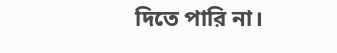দিতে পারি না।